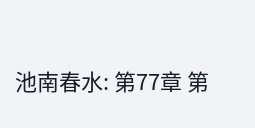池南春水: 第77章 第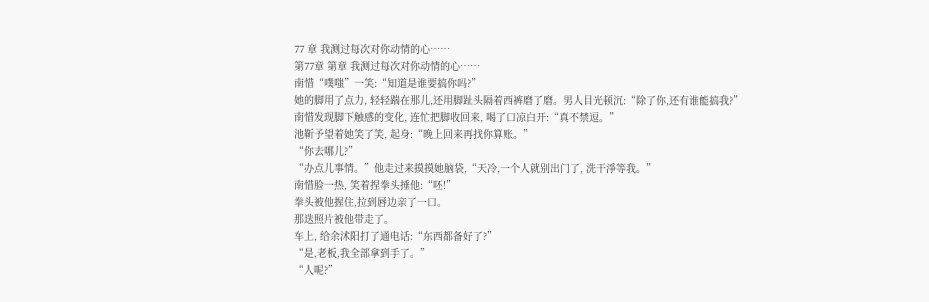77 章 我测过每次对你动情的心……
第77章 第章 我测过每次对你动情的心……
南惜“噗嗤”一笑:“知道是谁要搞你吗?”
她的脚用了点力, 轻轻踹在那儿,还用脚趾头隔着西裤磨了磨。男人目光顿沉:“除了你,还有谁能搞我?”
南惜发现脚下触感的变化, 连忙把脚收回来, 喝了口凉白开:“真不禁逗。”
池靳予望着她笑了笑, 起身:“晚上回来再找你算账。”
“你去哪儿?”
“办点儿事情。”他走过来摸摸她脑袋,“天冷,一个人就别出门了, 洗干淨等我。”
南惜脸一热, 笑着捏拳头捶他:“呸!”
拳头被他握住,拉到唇边亲了一口。
那迭照片被他带走了。
车上, 给余沭阳打了通电话:“东西都备好了?”
“是,老板,我全部拿到手了。”
“人呢?”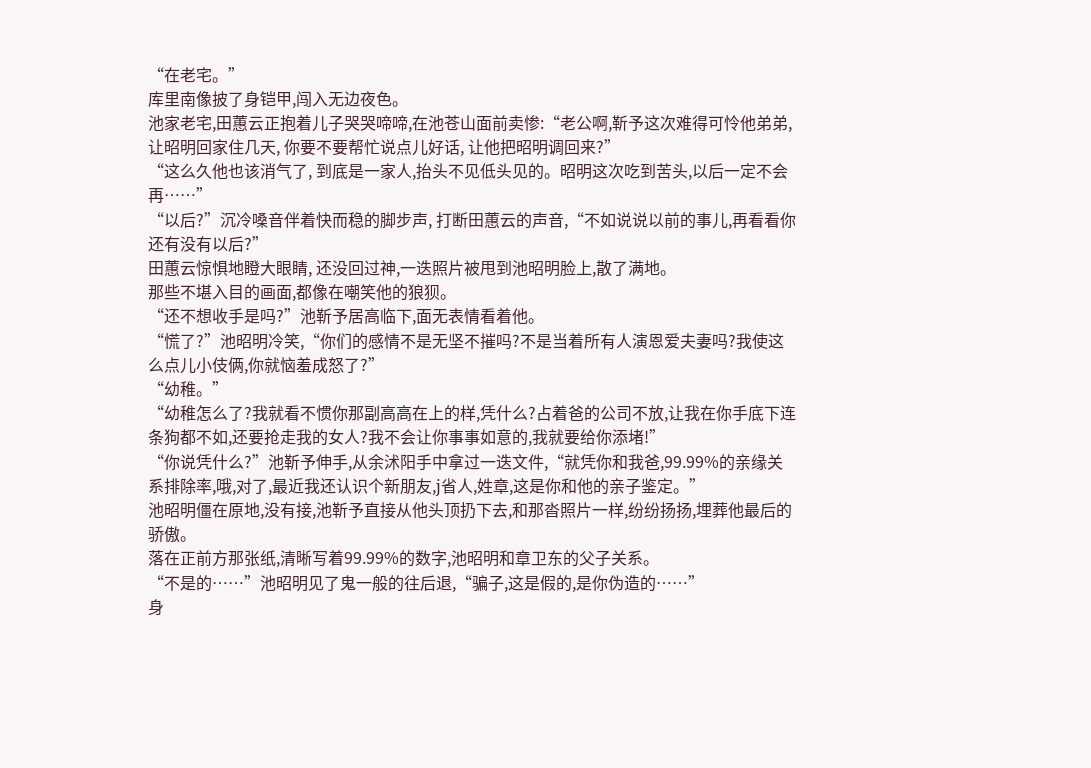“在老宅。”
库里南像披了身铠甲,闯入无边夜色。
池家老宅,田蕙云正抱着儿子哭哭啼啼,在池苍山面前卖惨:“老公啊,靳予这次难得可怜他弟弟, 让昭明回家住几天, 你要不要帮忙说点儿好话, 让他把昭明调回来?”
“这么久他也该消气了, 到底是一家人,抬头不见低头见的。昭明这次吃到苦头,以后一定不会再……”
“以后?”沉冷嗓音伴着快而稳的脚步声, 打断田蕙云的声音,“不如说说以前的事儿,再看看你还有没有以后?”
田蕙云惊惧地瞪大眼睛, 还没回过神,一迭照片被甩到池昭明脸上,散了满地。
那些不堪入目的画面,都像在嘲笑他的狼狈。
“还不想收手是吗?”池靳予居高临下,面无表情看着他。
“慌了?”池昭明冷笑,“你们的感情不是无坚不摧吗?不是当着所有人演恩爱夫妻吗?我使这么点儿小伎俩,你就恼羞成怒了?”
“幼稚。”
“幼稚怎么了?我就看不惯你那副高高在上的样,凭什么?占着爸的公司不放,让我在你手底下连条狗都不如,还要抢走我的女人?我不会让你事事如意的,我就要给你添堵!”
“你说凭什么?”池靳予伸手,从余沭阳手中拿过一迭文件,“就凭你和我爸,99.99%的亲缘关系排除率,哦,对了,最近我还认识个新朋友,j省人,姓章,这是你和他的亲子鉴定。”
池昭明僵在原地,没有接,池靳予直接从他头顶扔下去,和那沓照片一样,纷纷扬扬,埋葬他最后的骄傲。
落在正前方那张纸,清晰写着99.99%的数字,池昭明和章卫东的父子关系。
“不是的……”池昭明见了鬼一般的往后退,“骗子,这是假的,是你伪造的……”
身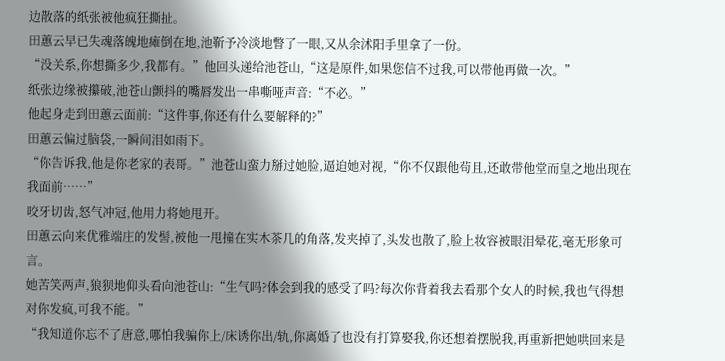边散落的纸张被他疯狂撕扯。
田蕙云早已失魂落魄地瘫倒在地,池靳予冷淡地瞥了一眼,又从余沭阳手里拿了一份。
“没关系,你想撕多少,我都有。”他回头递给池苍山,“这是原件,如果您信不过我,可以带他再做一次。”
纸张边缘被攥破,池苍山颤抖的嘴唇发出一串嘶哑声音:“不必。”
他起身走到田蕙云面前:“这件事,你还有什么要解释的?”
田蕙云偏过脑袋,一瞬间泪如雨下。
“你告诉我,他是你老家的表哥。”池苍山蛮力掰过她脸,逼迫她对视,“你不仅跟他茍且,还敢带他堂而皇之地出现在我面前……”
咬牙切齿,怒气冲冠,他用力将她甩开。
田蕙云向来优雅端庄的发髻,被他一甩撞在实木茶几的角落,发夹掉了,头发也散了,脸上妆容被眼泪晕花,毫无形象可言。
她苦笑两声,狼狈地仰头看向池苍山:“生气吗?体会到我的感受了吗?每次你背着我去看那个女人的时候,我也气得想对你发疯,可我不能。”
“我知道你忘不了唐意,哪怕我骗你上/床诱你出/轨,你离婚了也没有打算娶我,你还想着摆脱我,再重新把她哄回来是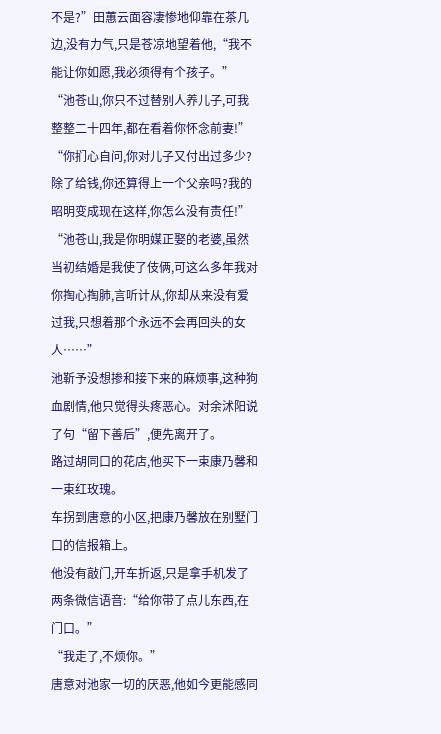不是?”田蕙云面容凄惨地仰靠在茶几边,没有力气,只是苍凉地望着他,“我不能让你如愿,我必须得有个孩子。”
“池苍山,你只不过替别人养儿子,可我整整二十四年,都在看着你怀念前妻!”
“你扪心自问,你对儿子又付出过多少?除了给钱,你还算得上一个父亲吗?我的昭明变成现在这样,你怎么没有责任!”
“池苍山,我是你明媒正娶的老婆,虽然当初结婚是我使了伎俩,可这么多年我对你掏心掏肺,言听计从,你却从来没有爱过我,只想着那个永远不会再回头的女人……”
池靳予没想掺和接下来的麻烦事,这种狗血剧情,他只觉得头疼恶心。对余沭阳说了句“留下善后”,便先离开了。
路过胡同口的花店,他买下一束康乃馨和一束红玫瑰。
车拐到唐意的小区,把康乃馨放在别墅门口的信报箱上。
他没有敲门,开车折返,只是拿手机发了两条微信语音:“给你带了点儿东西,在门口。”
“我走了,不烦你。”
唐意对池家一切的厌恶,他如今更能感同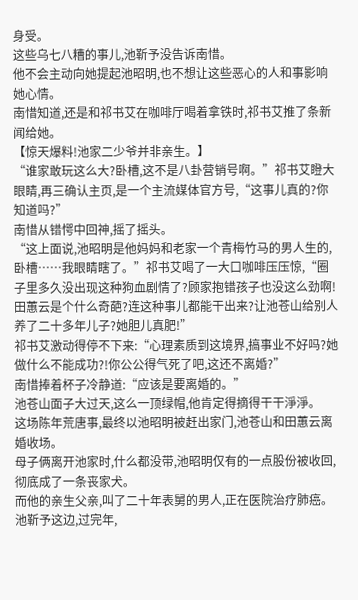身受。
这些乌七八糟的事儿,池靳予没告诉南惜。
他不会主动向她提起池昭明,也不想让这些恶心的人和事影响她心情。
南惜知道,还是和祁书艾在咖啡厅喝着拿铁时,祁书艾推了条新闻给她。
【惊天爆料!池家二少爷并非亲生。】
“谁家敢玩这么大?卧槽,这不是八卦营销号啊。”祁书艾瞪大眼睛,再三确认主页,是一个主流媒体官方号,“这事儿真的?你知道吗?”
南惜从错愕中回神,摇了摇头。
“这上面说,池昭明是他妈妈和老家一个青梅竹马的男人生的,卧槽……我眼睛瞎了。”祁书艾喝了一大口咖啡压压惊,“圈子里多久没出现这种狗血剧情了?顾家抱错孩子也没这么劲啊!田蕙云是个什么奇葩?连这种事儿都能干出来?让池苍山给别人养了二十多年儿子?她胆儿真肥!”
祁书艾激动得停不下来:“心理素质到这境界,搞事业不好吗?她做什么不能成功?!你公公得气死了吧,这还不离婚?”
南惜捧着杯子冷静道:“应该是要离婚的。”
池苍山面子大过天,这么一顶绿帽,他肯定得摘得干干淨淨。
这场陈年荒唐事,最终以池昭明被赶出家门,池苍山和田蕙云离婚收场。
母子俩离开池家时,什么都没带,池昭明仅有的一点股份被收回,彻底成了一条丧家犬。
而他的亲生父亲,叫了二十年表舅的男人,正在医院治疗肺癌。
池靳予这边,过完年,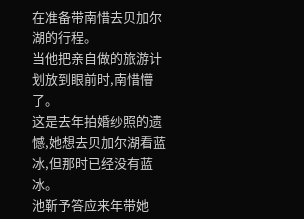在准备带南惜去贝加尔湖的行程。
当他把亲自做的旅游计划放到眼前时,南惜懵了。
这是去年拍婚纱照的遗憾,她想去贝加尔湖看蓝冰,但那时已经没有蓝冰。
池靳予答应来年带她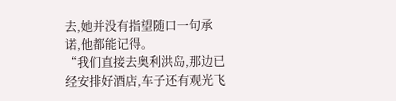去,她并没有指望随口一句承诺,他都能记得。
“我们直接去奥利洪岛,那边已经安排好酒店,车子还有观光飞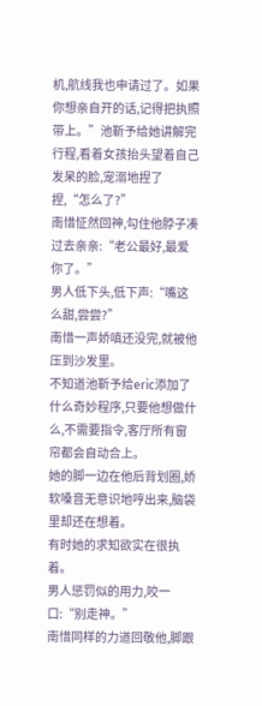机,航线我也申请过了。如果你想亲自开的话,记得把执照带上。”池靳予给她讲解完行程,看着女孩抬头望着自己发呆的脸,宠溺地捏了捏,“怎么了?”
南惜怔然回神,勾住他脖子凑过去亲亲:“老公最好,最爱你了。”
男人低下头,低下声:“嘴这么甜,尝尝?”
南惜一声娇嗔还没完,就被他压到沙发里。
不知道池靳予给eric添加了什么奇妙程序,只要他想做什么,不需要指令,客厅所有窗帘都会自动合上。
她的脚一边在他后背划圈,娇软嗓音无意识地哼出来,脑袋里却还在想着。
有时她的求知欲实在很执着。
男人惩罚似的用力,咬一口:“别走神。”
南惜同样的力道回敬他,脚跟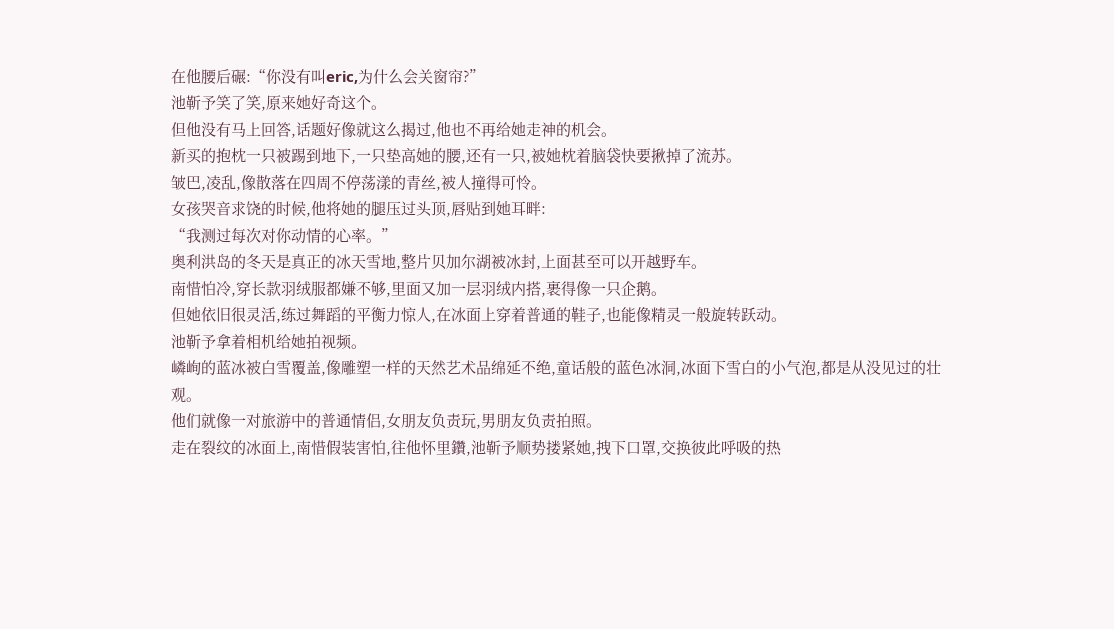在他腰后碾:“你没有叫eric,为什么会关窗帘?”
池靳予笑了笑,原来她好奇这个。
但他没有马上回答,话题好像就这么揭过,他也不再给她走神的机会。
新买的抱枕一只被踢到地下,一只垫高她的腰,还有一只,被她枕着脑袋快要揪掉了流苏。
皱巴,凌乱,像散落在四周不停荡漾的青丝,被人撞得可怜。
女孩哭音求饶的时候,他将她的腿压过头顶,唇贴到她耳畔:
“我测过每次对你动情的心率。”
奥利洪岛的冬天是真正的冰天雪地,整片贝加尔湖被冰封,上面甚至可以开越野车。
南惜怕冷,穿长款羽绒服都嫌不够,里面又加一层羽绒内搭,裹得像一只企鹅。
但她依旧很灵活,练过舞蹈的平衡力惊人,在冰面上穿着普通的鞋子,也能像精灵一般旋转跃动。
池靳予拿着相机给她拍视频。
嶙峋的蓝冰被白雪覆盖,像雕塑一样的天然艺术品绵延不绝,童话般的蓝色冰洞,冰面下雪白的小气泡,都是从没见过的壮观。
他们就像一对旅游中的普通情侣,女朋友负责玩,男朋友负责拍照。
走在裂纹的冰面上,南惜假装害怕,往他怀里鑽,池靳予顺势搂紧她,拽下口罩,交换彼此呼吸的热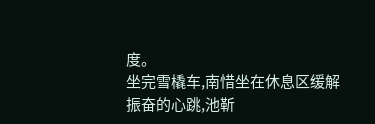度。
坐完雪橇车,南惜坐在休息区缓解振奋的心跳,池靳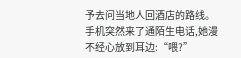予去问当地人回酒店的路线。
手机突然来了通陌生电话,她漫不经心放到耳边:“喂?”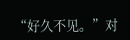“好久不见。”对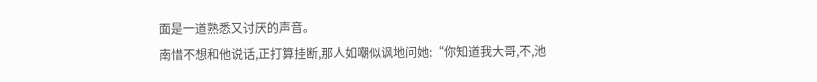面是一道熟悉又讨厌的声音。
南惜不想和他说话,正打算挂断,那人如嘲似讽地问她:“你知道我大哥,不,池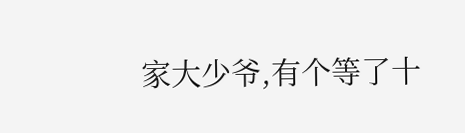家大少爷,有个等了十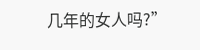几年的女人吗?”